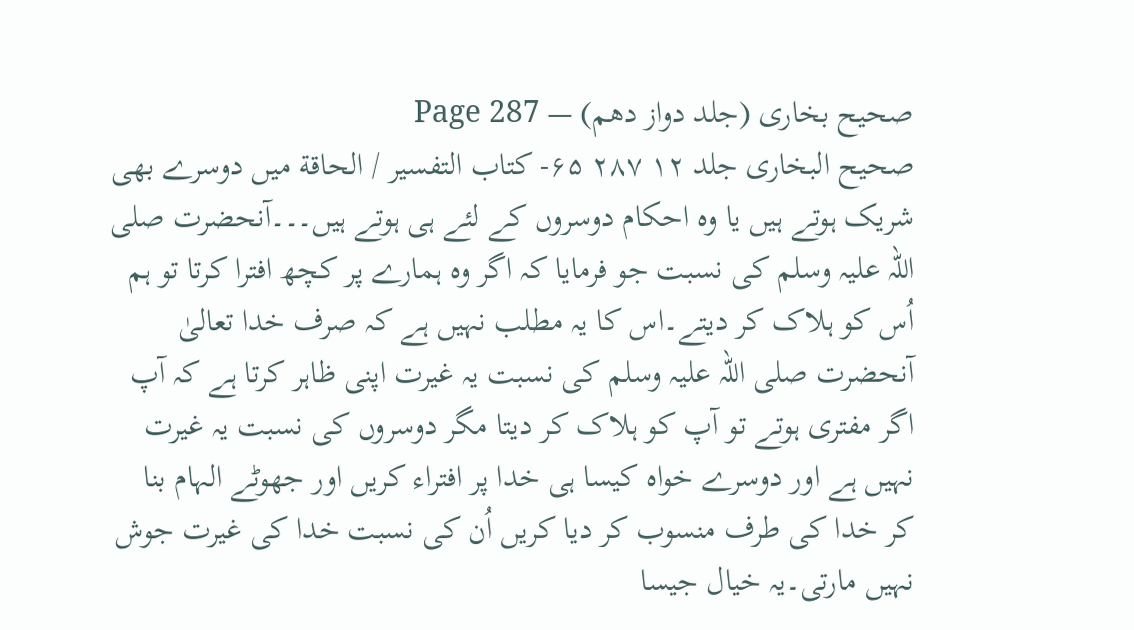صحیح بخاری (جلد دواز دھم) — Page 287
صحیح البخاری جلد ۱۲ ۲۸۷ ۶۵- كتاب التفسير / الحاقة میں دوسرے بھی شریک ہوتے ہیں یا وہ احکام دوسروں کے لئے ہی ہوتے ہیں۔۔۔آنحضرت صلی اللہ علیہ وسلم کی نسبت جو فرمایا کہ اگر وہ ہمارے پر کچھ افترا کرتا تو ہم اُس کو ہلاک کر دیتے۔اس کا یہ مطلب نہیں ہے کہ صرف خدا تعالیٰ آنحضرت صلی اللہ علیہ وسلم کی نسبت یہ غیرت اپنی ظاہر کرتا ہے کہ آپ اگر مفتری ہوتے تو آپ کو ہلاک کر دیتا مگر دوسروں کی نسبت یہ غیرت نہیں ہے اور دوسرے خواہ کیسا ہی خدا پر افتراء کریں اور جھوٹے الہام بنا کر خدا کی طرف منسوب کر دیا کریں اُن کی نسبت خدا کی غیرت جوش نہیں مارتی۔یہ خیال جیسا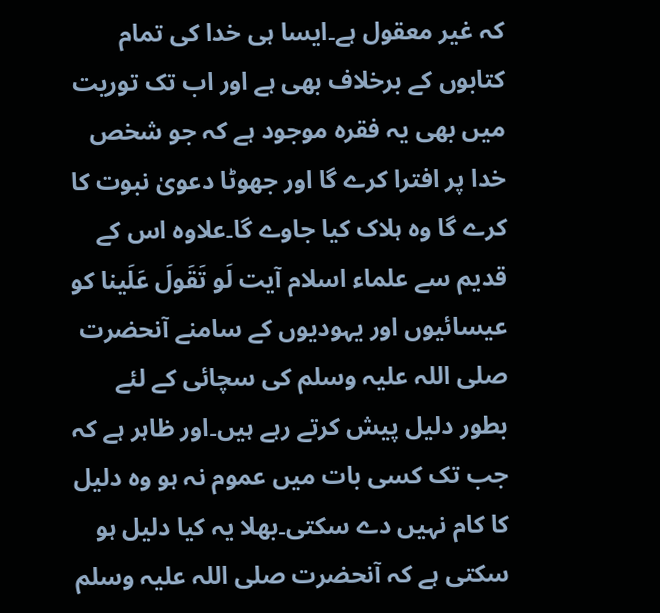کہ غیر معقول ہے۔ایسا ہی خدا کی تمام کتابوں کے برخلاف بھی ہے اور اب تک توریت میں بھی یہ فقرہ موجود ہے کہ جو شخص خدا پر افترا کرے گا اور جھوٹا دعویٰ نبوت کا کرے گا وہ ہلاک کیا جاوے گا۔علاوہ اس کے قدیم سے علماء اسلام آیت لَو تَقَولَ عَلَینا کو عیسائیوں اور یہودیوں کے سامنے آنحضرت صلی اللہ علیہ وسلم کی سچائی کے لئے بطور دلیل پیش کرتے رہے ہیں۔اور ظاہر ہے کہ جب تک کسی بات میں عموم نہ ہو وہ دلیل کا کام نہیں دے سکتی۔بھلا یہ کیا دلیل ہو سکتی ہے کہ آنحضرت صلی اللہ علیہ وسلم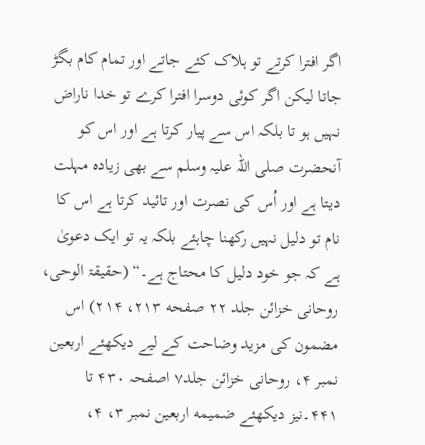اگر افترا کرتے تو ہلاک کئے جاتے اور تمام کام بگڑ جاتا لیکن اگر کوئی دوسرا افترا کرے تو خدا ناراض نہیں ہو تا بلکہ اس سے پیار کرتا ہے اور اس کو آنحضرت صلی اللہ علیہ وسلم سے بھی زیادہ مہلت دیتا ہے اور اُس کی نصرت اور تائید کرتا ہے اس کا نام تو دلیل نہیں رکھنا چاہئے بلکہ یہ تو ایک دعویٰ ہے کہ جو خود دلیل کا محتاج ہے۔“ (حقیقۃ الوحی، روحانی خزائن جلد ۲۲ صفحه ۲۱۳، ۲۱۴) اس مضمون کی مزید وضاحت کے لیے دیکھئے اربعین نمبر ۴، روحانی خزائن جلد۷ اصفحہ ۴۳۰ تا ۴۴۱۔نیز دیکھئے ضمیمه اربعین نمبر ۳، ۴،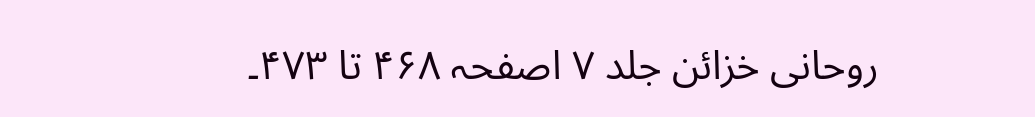روحانی خزائن جلد ۷ اصفحہ ۴۶۸ تا ۴۷۳۔